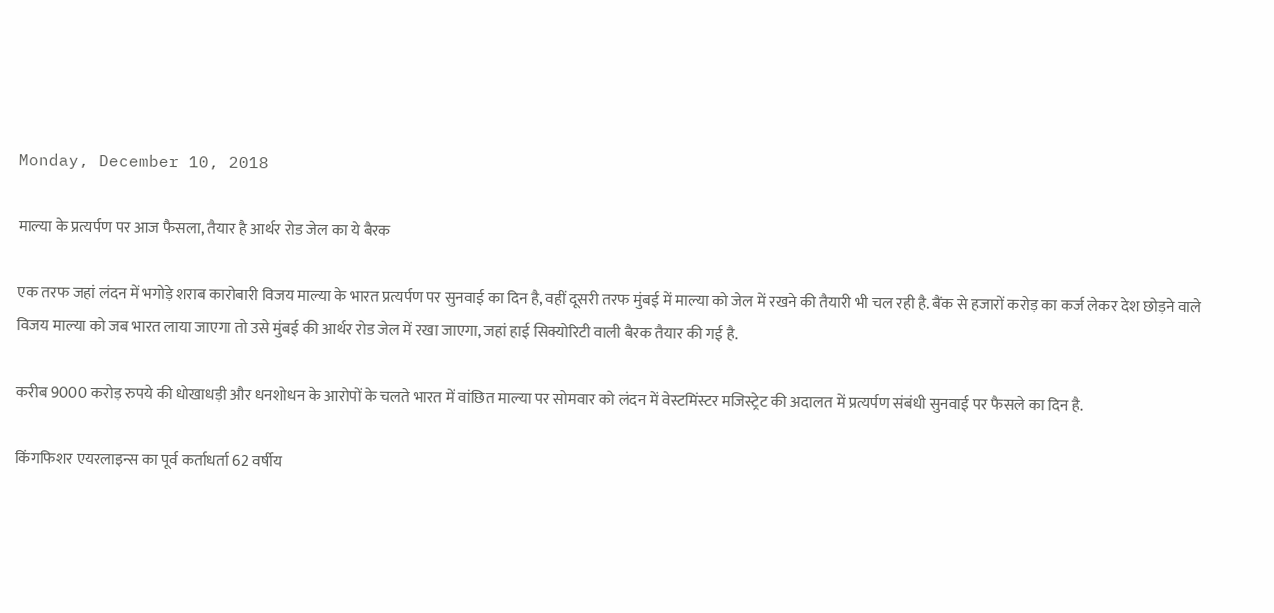Monday, December 10, 2018

माल्या के प्रत्यर्पण पर आज फैसला, तैयार है आर्थर रोड जेल का ये बैरक

एक तरफ जहां लंदन में भगोड़े शराब कारोबारी विजय माल्या के भारत प्रत्यर्पण पर सुनवाई का दिन है, वहीं दूसरी तरफ मुंबई में माल्या को जेल में रखने की तैयारी भी चल रही है. बैंक से हजारों करोड़ का कर्ज लेकर देश छोड़ने वाले विजय माल्या को जब भारत लाया जाएगा तो उसे मुंबई की आर्थर रोड जेल में रखा जाएगा, जहां हाई सिक्योरिटी वाली बैरक तैयार की गई है.

करीब 9000 करोड़ रुपये की धोखाधड़ी और धनशोधन के आरोपों के चलते भारत में वांछित माल्या पर सोमवार को लंदन में वेस्टमिंस्टर मजिस्ट्रेट की अदालत में प्रत्यर्पण संबंधी सुनवाई पर फैसले का दिन है.

किंगफिशर एयरलाइन्स का पूर्व कर्ताधर्ता 62 वर्षीय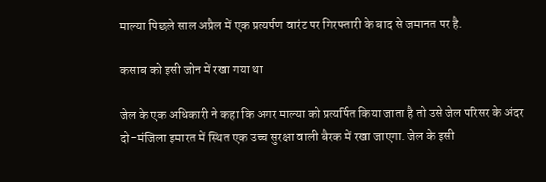माल्या पिछले साल अप्रैल में एक प्रत्यर्पण वारंट पर गिरफ्तारी के बाद से जमानत पर है.

कसाब को इसी जोन में रखा गया था

जेल के एक अधिकारी ने कहा कि अगर माल्या को प्रत्यर्पित किया जाता है तो उसे जेल परिसर के अंदर दो-मंजिला इमारत में स्थित एक उच्च सुरक्षा वाली बैरक में रखा जाएगा. जेल के इसी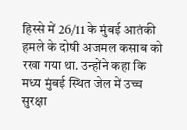हिस्से में 26/11 के मुंबई आतंकी हमले के दोषी अजमल कसाब को रखा गया था. उन्होंने कहा कि मध्य मुंबई स्थित जेल में उच्च सुरक्षा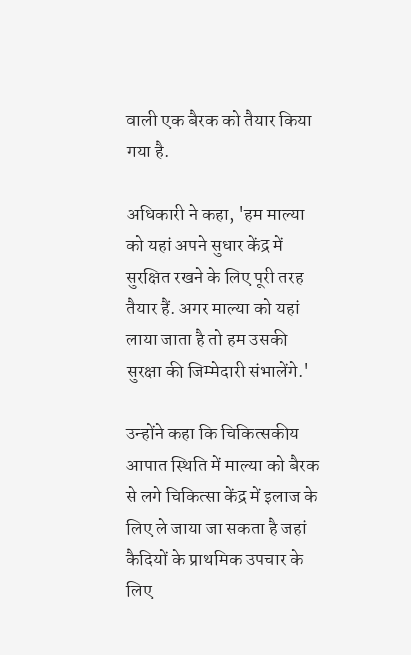वाली एक बैरक को तैयार किया गया है.

अधिकारी ने कहा, 'हम माल्या को यहां अपने सुधार केंद्र में सुरक्षित रखने के लिए पूरी तरह तैयार हैं. अगर माल्या को यहां लाया जाता है तो हम उसकी सुरक्षा की जिम्मेदारी संभालेंगे.'

उन्होंने कहा कि चिकित्सकीय आपात स्थिति में माल्या को बैरक से लगे चिकित्सा केंद्र में इलाज के लिए ले जाया जा सकता है जहां कैदियों के प्राथमिक उपचार के लिए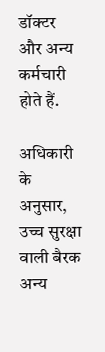डॉक्टर और अन्य कर्मचारी होते हैं.

अधिकारी के अनुसार, उच्च सुरक्षा वाली बैरक अन्य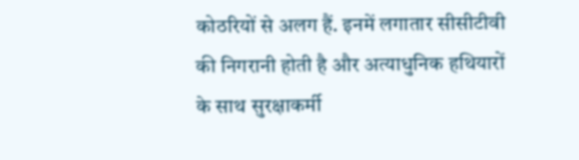कोठरियों से अलग हैं. इनमें लगातार सीसीटीवी की निगरानी होती है और अत्याधुनिक हथियारों के साथ सुरक्षाकर्मी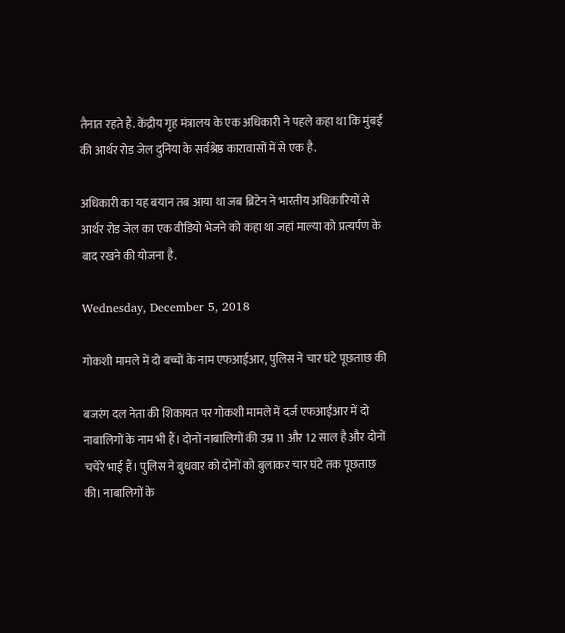तैनात रहते हैं. केंद्रीय गृह मंत्रालय के एक अधिकारी ने पहले कहा था कि मुंबई की आर्थर रोड जेल दुनिया के सर्वश्रेष्ठ कारावासों में से एक है.

अधिकारी का यह बयान तब आया था जब ब्रिटेन ने भारतीय अधिकारियों से आर्थर रोड जेल का एक वीडियो भेजने को कहा था जहां माल्या को प्रत्यर्पण के बाद रखने की योजना है.

Wednesday, December 5, 2018

गोकशी मामले में दो बच्चों के नाम एफआईआर, पुलिस ने चार घंटे पूछताछ की

बजरंग दल नेता की शिकायत पर गोकशी मामले में दर्ज एफआईआर में दो नाबालिगों के नाम भी हैं। दोनों नाबालिगों की उम्र 11 और 12 साल है और दोनों चचेरे भाई हैं। पुलिस ने बुधवार को दोनों को बुलाकर चार घंटे तक पूछताछ की। नाबालिगों के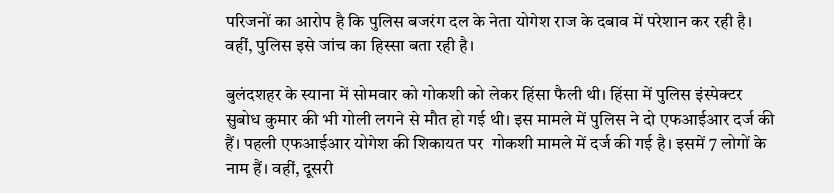परिजनों का आरोप है कि पुलिस बजरंग दल के नेता योगेश राज के दबाव में परेशान कर रही है। वहीं, पुलिस इसे जांच का हिस्सा बता रही है।

बुलंदशहर के स्याना में सोमवार को गोकशी को लेकर हिंसा फैली थी। हिंसा में पुलिस इंस्पेक्टर सुबोध कुमार की भी गोली लगने से मौत हो गई थी। इस मामले में पुलिस ने दो एफआईआर दर्ज की हैं। पहली एफआईआर योगेश की शिकायत पर  गोकशी मामले में दर्ज की गई है। इसमें 7 लोगों के नाम हैं। वहीं, दूसरी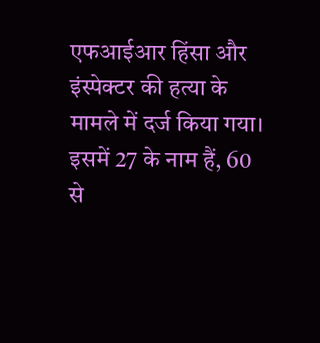एफआईआर हिंसा और इंस्पेक्टर की हत्या के मामले में दर्ज किया गया। इसमें 27 के नाम हैं, 60 से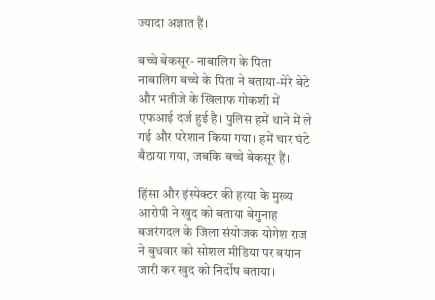ज्यादा अज्ञात हैं।

बच्चे बेकसूर- नाबालिग के पिता
नाबालिग बच्चे के पिता ने बताया-मेरे बेटे और भतीजे के खिलाफ गोकशी में एफआई दर्ज हुई है। पुलिस हमें थाने में ले गई और परेशान किया गया। हमें चार घंटे बैठाया गया, जबकि बच्चे बेकसूर हैं।

हिंसा और इंस्पेक्टर की हत्या के मुख्य आरोपी ने खुद को बताया बेगुनाह
बजरंगदल के जिला संयोजक योगेश राज ने बुधवार को सोशल मीडिया पर बयान जारी कर खुद को निर्दोष बताया।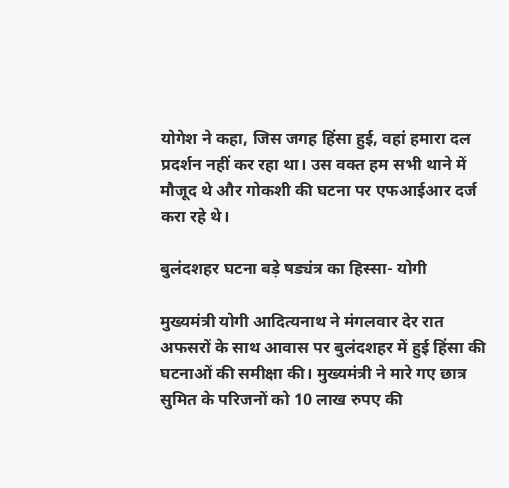योगेश ने कहा, जिस जगह हिंसा हुई, वहां हमारा दल प्रदर्शन नहीं कर रहा था। उस वक्त हम सभी थाने में मौजूद थे और गोकशी की घटना पर एफआईआर दर्ज करा रहे थे।

बुलंदशहर घटना बड़े षड्यंत्र का हिस्सा- योगी

मुख्यमंत्री योगी आदित्यनाथ ने मंगलवार देर रात अफसरों के साथ आवास पर बुलंदशहर में हुई हिंसा की घटनाओं की समीक्षा की। मुख्यमंत्री ने मारे गए छात्र सुमित के परिजनों को 10 लाख रुपए की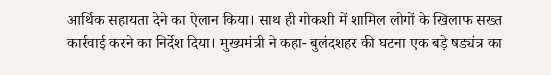आर्थिक सहायता देने का ऐलान किया। साथ ही गोकशी में शामिल लोगों के खिलाफ सख्त कार्रवाई करने का निर्देश दिया। मुख्यमंत्री ने कहा- बुलंदशहर की घटना एक बड़े षड्यंत्र का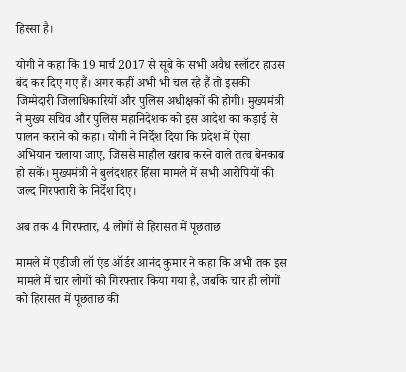हिस्सा है।

योगी ने कहा कि 19 मार्च 2017 से सूबे के सभी अवैध स्लॉटर हाउस बंद कर दिए गए हैं। अगर कहीं अभी भी चल रहे हैं तो इसकी जिम्मेदारी जिलाधिकारियों और पुलिस अधीक्षकों की होगी। मुख्यमंत्री ने मुख्य सचिव और पुलिस महानिदेशक को इस आदेश का कड़ाई से पालन कराने को कहा। योगी ने निर्देश दिया कि प्रदेश में ऐसा अभियान चलाया जाए, जिससे माहौल खराब करने वाले तत्व बेनकाब हो सकें। मुख्यमंत्री ने बुलंदशहर हिंसा मामले में सभी आरोपियों की जल्द गिरफ्तारी के निर्देश दिए।

अब तक 4 गिरफ्तार, 4 लोगों से हिरासत में पूछताछ

मामले में एडीजी लॉ एंड ऑर्डर आनंद कुमार ने कहा कि अभी तक इस मामले में चार लोगों को गिरफ्तार किया गया है, जबकि चार ही लोगों को हिरासत में पूछताछ की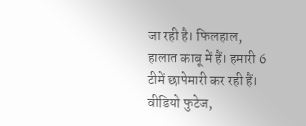जा रही है। फिलहाल, हालात काबू में हैं। हमारी 6 टीमें छापेमारी कर रही हैं। वीडियो फुटेज,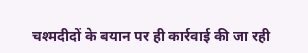चश्मदीदों के बयान पर ही कार्रवाई की जा रही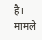है। मामले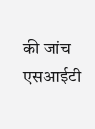की जांच एसआईटी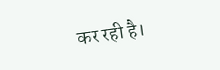कर रही है।